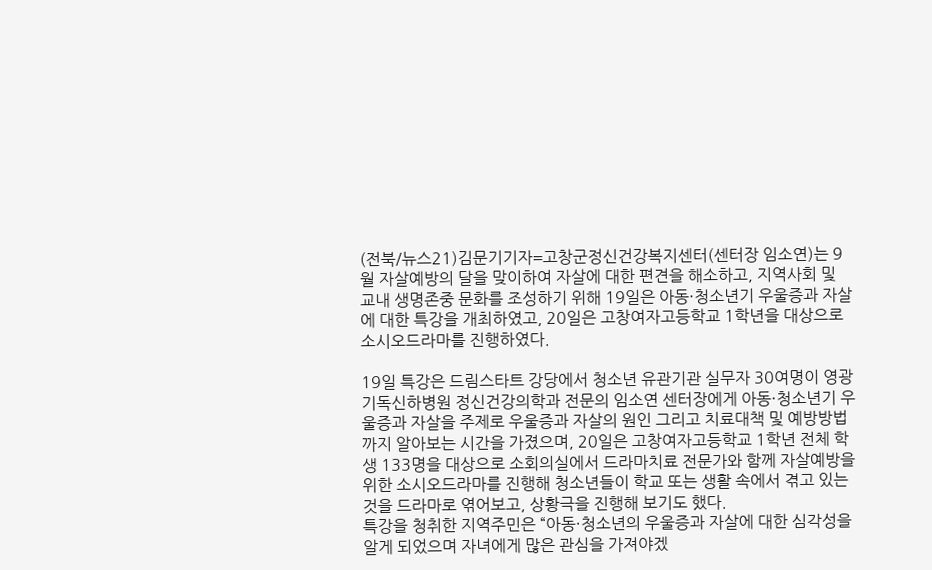(전북/뉴스21)김문기기자=고창군정신건강복지센터(센터장 임소연)는 9월 자살예방의 달을 맞이하여 자살에 대한 편견을 해소하고, 지역사회 및 교내 생명존중 문화를 조성하기 위해 19일은 아동·청소년기 우울증과 자살에 대한 특강을 개최하였고, 20일은 고창여자고등학교 1학년을 대상으로 소시오드라마를 진행하였다.

19일 특강은 드림스타트 강당에서 청소년 유관기관 실무자 30여명이 영광기독신하병원 정신건강의학과 전문의 임소연 센터장에게 아동·청소년기 우울증과 자살을 주제로 우울증과 자살의 원인 그리고 치료대책 및 예방방법까지 알아보는 시간을 가졌으며, 20일은 고창여자고등학교 1학년 전체 학생 133명을 대상으로 소회의실에서 드라마치료 전문가와 함께 자살예방을 위한 소시오드라마를 진행해 청소년들이 학교 또는 생활 속에서 겪고 있는 것을 드라마로 엮어보고, 상황극을 진행해 보기도 했다.
특강을 청취한 지역주민은 “아동·청소년의 우울증과 자살에 대한 심각성을 알게 되었으며 자녀에게 많은 관심을 가져야겠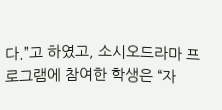다.”고 하였고, 소시오드라마 프로그램에 참여한 학생은 “자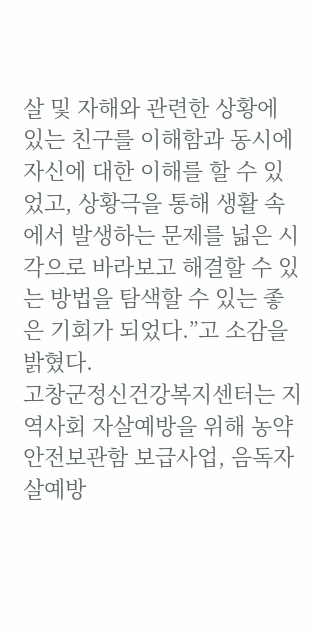살 및 자해와 관련한 상황에 있는 친구를 이해함과 동시에 자신에 대한 이해를 할 수 있었고, 상황극을 통해 생활 속에서 발생하는 문제를 넓은 시각으로 바라보고 해결할 수 있는 방법을 탐색할 수 있는 좋은 기회가 되었다.”고 소감을 밝혔다.
고창군정신건강복지센터는 지역사회 자살예방을 위해 농약안전보관함 보급사업, 음독자살예방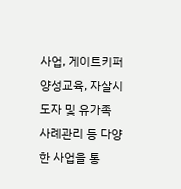사업, 게이트키퍼 양성교육, 자살시도자 및 유가족 사례관리 등 다양한 사업을 통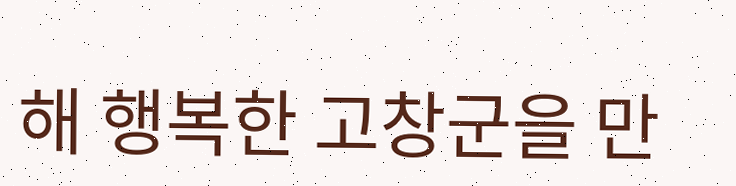해 행복한 고창군을 만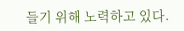들기 위해 노력하고 있다.